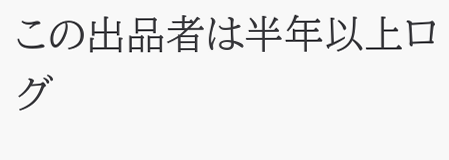この出品者は半年以上ログ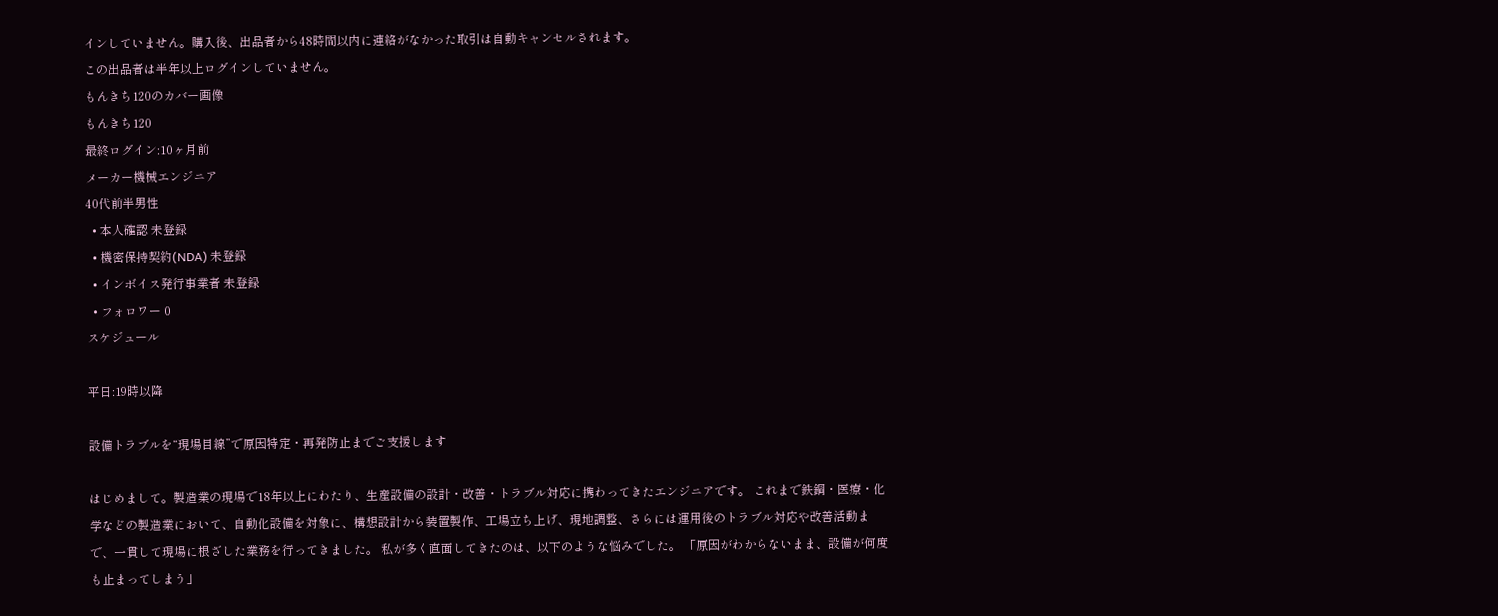インしていません。購入後、出品者から48時間以内に連絡がなかった取引は自動キャンセルされます。
この出品者は半年以上ログインしていません。
もんきち120のカバー画像
もんきち120
最終ログイン:10ヶ月前
メーカー機械エンジニア
40代前半男性
  • 本人確認 未登録
  • 機密保持契約(NDA) 未登録
  • インボイス発行事業者 未登録
  • フォロワー 0
スケジュール

平日:19時以降

設備トラブルを“現場目線”で原因特定・再発防止までご支援します

はじめまして。製造業の現場で18年以上にわたり、生産設備の設計・改善・トラブル対応に携わってきたエンジニアです。 これまで鉄鋼・医療・化学などの製造業において、自動化設備を対象に、構想設計から装置製作、工場立ち上げ、現地調整、さらには運用後のトラブル対応や改善活動まで、一貫して現場に根ざした業務を行ってきました。 私が多く直面してきたのは、以下のような悩みでした。 「原因がわからないまま、設備が何度も止まってしまう」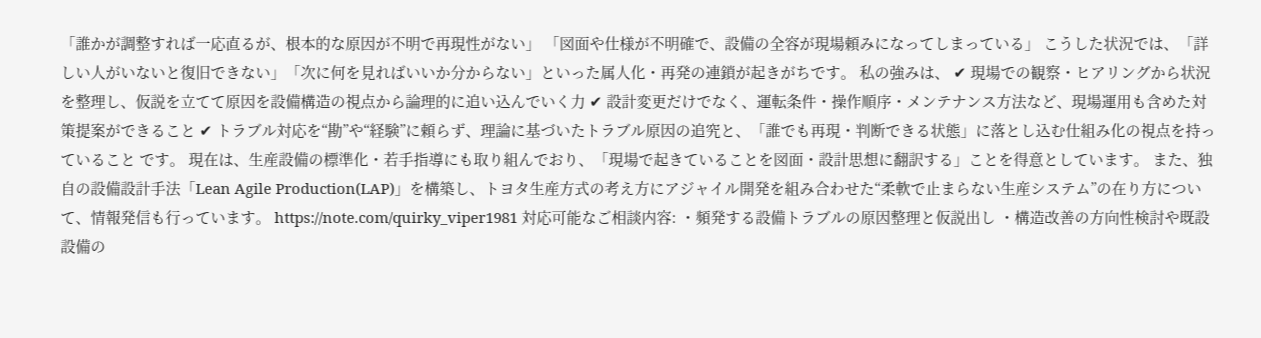「誰かが調整すれば一応直るが、根本的な原因が不明で再現性がない」 「図面や仕様が不明確で、設備の全容が現場頼みになってしまっている」 こうした状況では、「詳しい人がいないと復旧できない」「次に何を見ればいいか分からない」といった属人化・再発の連鎖が起きがちです。 私の強みは、 ✔ 現場での観察・ヒアリングから状況を整理し、仮説を立てて原因を設備構造の視点から論理的に追い込んでいく力 ✔ 設計変更だけでなく、運転条件・操作順序・メンテナンス方法など、現場運用も含めた対策提案ができること ✔ トラブル対応を“勘”や“経験”に頼らず、理論に基づいたトラブル原因の追究と、「誰でも再現・判断できる状態」に落とし込む仕組み化の視点を持っていること です。 現在は、生産設備の標準化・若手指導にも取り組んでおり、「現場で起きていることを図面・設計思想に翻訳する」ことを得意としています。 また、独自の設備設計手法「Lean Agile Production(LAP)」を構築し、トヨタ生産方式の考え方にアジャイル開発を組み合わせた“柔軟で止まらない生産システム”の在り方について、情報発信も行っています。 https://note.com/quirky_viper1981 対応可能なご相談内容: ・頻発する設備トラブルの原因整理と仮説出し ・構造改善の方向性検討や既設設備の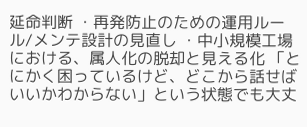延命判断 ・再発防止のための運用ルール/メンテ設計の見直し ・中小規模工場における、属人化の脱却と見える化 「とにかく困っているけど、どこから話せばいいかわからない」という状態でも大丈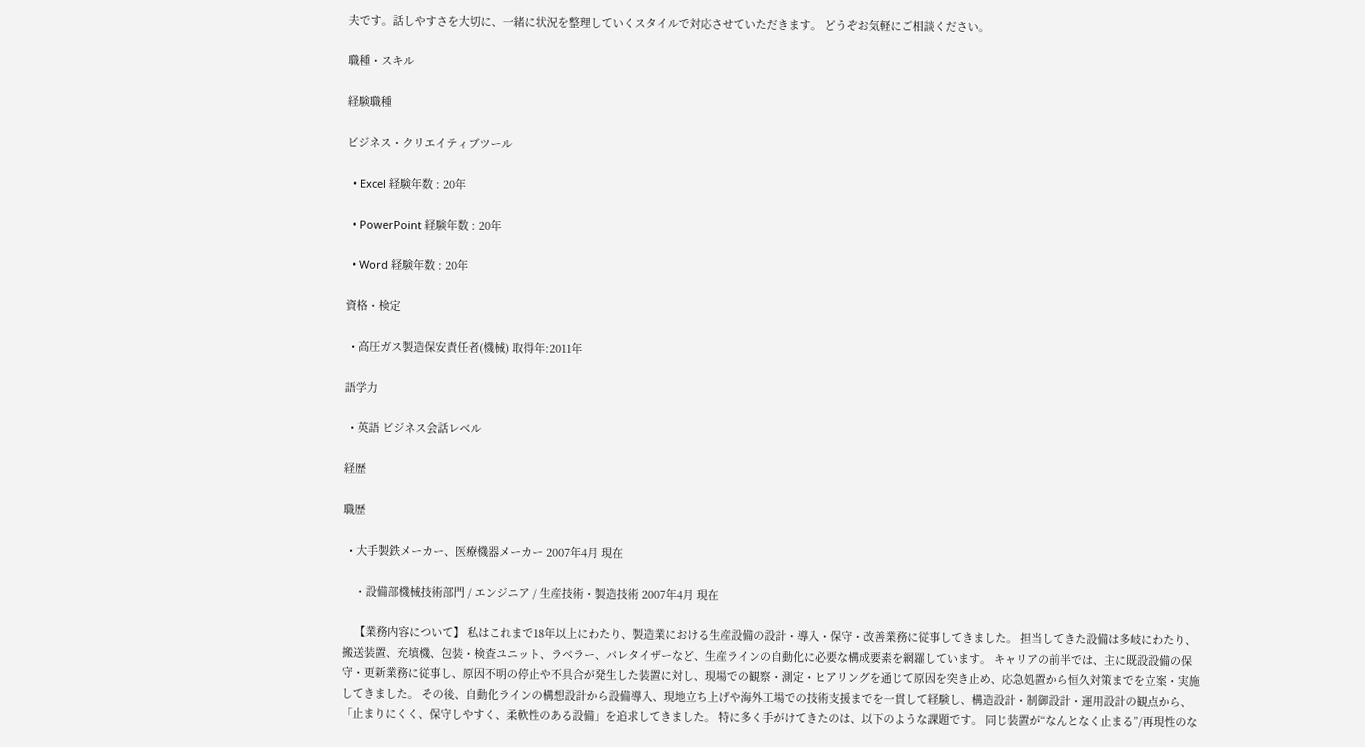夫です。話しやすさを大切に、一緒に状況を整理していくスタイルで対応させていただきます。 どうぞお気軽にご相談ください。

職種・スキル

経験職種

ビジネス・クリエイティブツール

  • Excel 経験年数 : 20年

  • PowerPoint 経験年数 : 20年

  • Word 経験年数 : 20年

資格・検定

  • 高圧ガス製造保安責任者(機械) 取得年:2011年

語学力

  • 英語 ビジネス会話レベル

経歴

職歴

  • 大手製鉄メーカー、医療機器メーカー 2007年4月 現在

    ・設備部機械技術部門 / エンジニア / 生産技術・製造技術 2007年4月 現在

    【業務内容について】 私はこれまで18年以上にわたり、製造業における生産設備の設計・導入・保守・改善業務に従事してきました。 担当してきた設備は多岐にわたり、搬送装置、充填機、包装・検査ユニット、ラベラー、パレタイザーなど、生産ラインの自動化に必要な構成要素を網羅しています。 キャリアの前半では、主に既設設備の保守・更新業務に従事し、原因不明の停止や不具合が発生した装置に対し、現場での観察・測定・ヒアリングを通じて原因を突き止め、応急処置から恒久対策までを立案・実施してきました。 その後、自動化ラインの構想設計から設備導入、現地立ち上げや海外工場での技術支援までを一貫して経験し、構造設計・制御設計・運用設計の観点から、「止まりにくく、保守しやすく、柔軟性のある設備」を追求してきました。 特に多く手がけてきたのは、以下のような課題です。 同じ装置が“なんとなく止まる”/再現性のな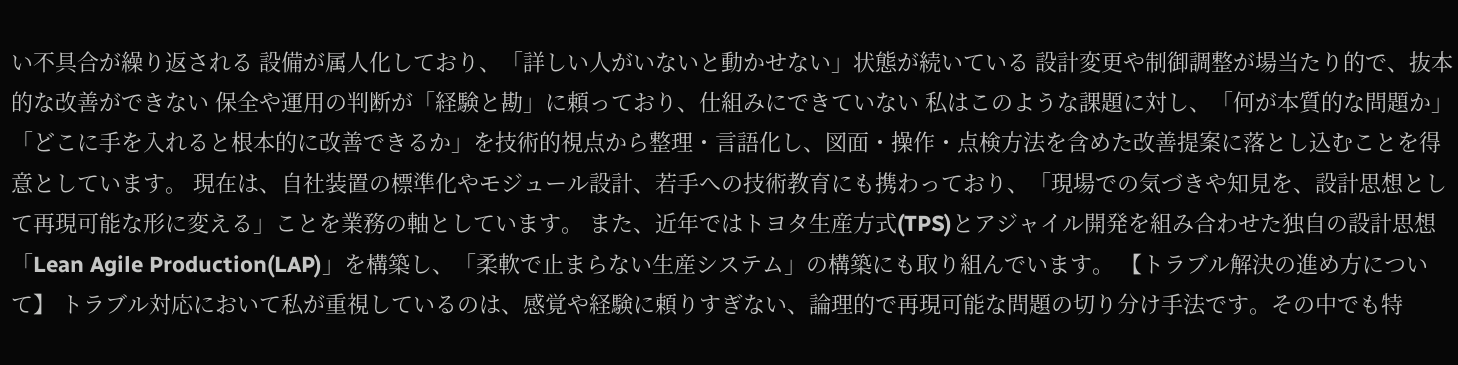い不具合が繰り返される 設備が属人化しており、「詳しい人がいないと動かせない」状態が続いている 設計変更や制御調整が場当たり的で、抜本的な改善ができない 保全や運用の判断が「経験と勘」に頼っており、仕組みにできていない 私はこのような課題に対し、「何が本質的な問題か」「どこに手を入れると根本的に改善できるか」を技術的視点から整理・言語化し、図面・操作・点検方法を含めた改善提案に落とし込むことを得意としています。 現在は、自社装置の標準化やモジュール設計、若手への技術教育にも携わっており、「現場での気づきや知見を、設計思想として再現可能な形に変える」ことを業務の軸としています。 また、近年ではトヨタ生産方式(TPS)とアジャイル開発を組み合わせた独自の設計思想「Lean Agile Production(LAP)」を構築し、「柔軟で止まらない生産システム」の構築にも取り組んでいます。 【トラブル解決の進め方について】 トラブル対応において私が重視しているのは、感覚や経験に頼りすぎない、論理的で再現可能な問題の切り分け手法です。その中でも特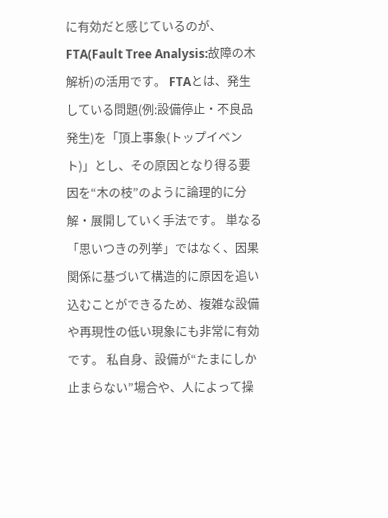に有効だと感じているのが、FTA(Fault Tree Analysis:故障の木解析)の活用です。 FTAとは、発生している問題(例:設備停止・不良品発生)を「頂上事象(トップイベント)」とし、その原因となり得る要因を“木の枝”のように論理的に分解・展開していく手法です。 単なる「思いつきの列挙」ではなく、因果関係に基づいて構造的に原因を追い込むことができるため、複雑な設備や再現性の低い現象にも非常に有効です。 私自身、設備が“たまにしか止まらない”場合や、人によって操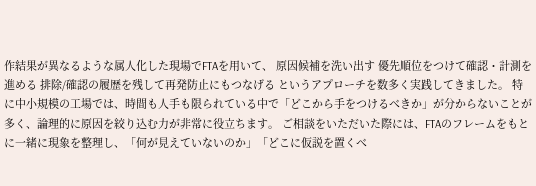作結果が異なるような属人化した現場でFTAを用いて、 原因候補を洗い出す 優先順位をつけて確認・計測を進める 排除/確認の履歴を残して再発防止にもつなげる というアプローチを数多く実践してきました。 特に中小規模の工場では、時間も人手も限られている中で「どこから手をつけるべきか」が分からないことが多く、論理的に原因を絞り込む力が非常に役立ちます。 ご相談をいただいた際には、FTAのフレームをもとに一緒に現象を整理し、「何が見えていないのか」「どこに仮説を置くべ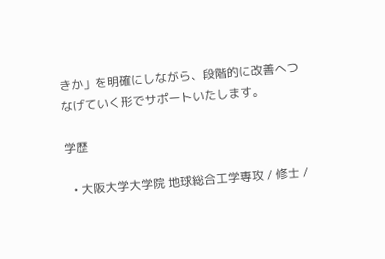きか」を明確にしながら、段階的に改善へつなげていく形でサポートいたします。

学歴

  • 大阪大学大学院 地球総合工学専攻 / 修士 /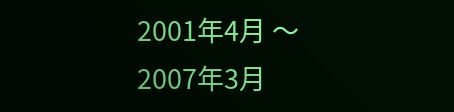2001年4月 〜 2007年3月